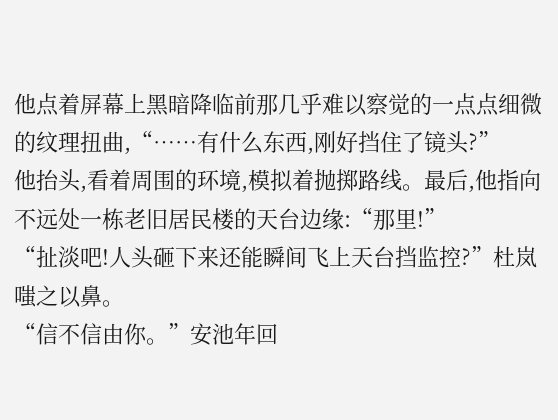他点着屏幕上黑暗降临前那几乎难以察觉的一点点细微的纹理扭曲,“……有什么东西,刚好挡住了镜头?”
他抬头,看着周围的环境,模拟着抛掷路线。最后,他指向不远处一栋老旧居民楼的天台边缘:“那里!”
“扯淡吧!人头砸下来还能瞬间飞上天台挡监控?”杜岚嗤之以鼻。
“信不信由你。”安池年回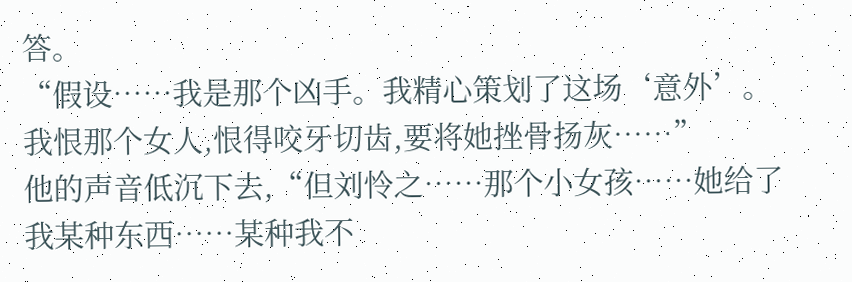答。
“假设……我是那个凶手。我精心策划了这场‘意外’。我恨那个女人,恨得咬牙切齿,要将她挫骨扬灰……”
他的声音低沉下去,“但刘怜之……那个小女孩……她给了我某种东西……某种我不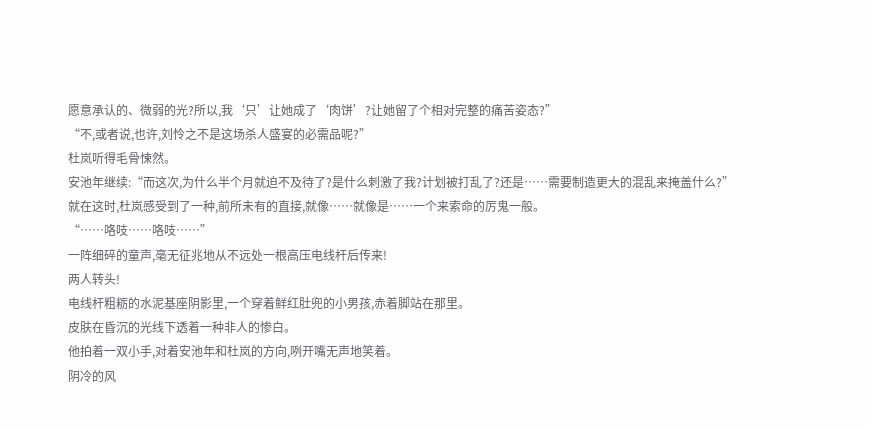愿意承认的、微弱的光?所以,我‘只’让她成了‘肉饼’?让她留了个相对完整的痛苦姿态?”
“不,或者说,也许,刘怜之不是这场杀人盛宴的必需品呢?”
杜岚听得毛骨悚然。
安池年继续:“而这次,为什么半个月就迫不及待了?是什么刺激了我?计划被打乱了?还是……需要制造更大的混乱来掩盖什么?”
就在这时,杜岚感受到了一种,前所未有的直接,就像……就像是……一个来索命的厉鬼一般。
“……咯吱……咯吱……”
一阵细碎的童声,毫无征兆地从不远处一根高压电线杆后传来!
两人转头!
电线杆粗粝的水泥基座阴影里,一个穿着鲜红肚兜的小男孩,赤着脚站在那里。
皮肤在昏沉的光线下透着一种非人的惨白。
他拍着一双小手,对着安池年和杜岚的方向,咧开嘴无声地笑着。
阴冷的风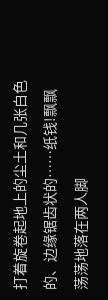打着旋卷起地上的尘土和几张白色的、边缘锯齿状的……纸钱!飘飘荡荡地落在两人脚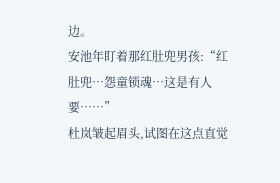边。
安池年盯着那红肚兜男孩:“红肚兜…怨童锁魂…这是有人要……”
杜岚皱起眉头,试图在这点直觉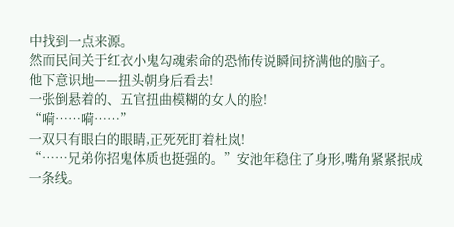中找到一点来源。
然而民间关于红衣小鬼勾魂索命的恐怖传说瞬间挤满他的脑子。
他下意识地——扭头朝身后看去!
一张倒悬着的、五官扭曲模糊的女人的脸!
“嗬……嗬……”
一双只有眼白的眼睛,正死死盯着杜岚!
“……兄弟你招鬼体质也挺强的。”安池年稳住了身形,嘴角紧紧抿成一条线。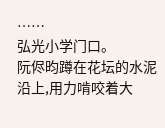……
弘光小学门口。
阮侭昀蹲在花坛的水泥沿上,用力啃咬着大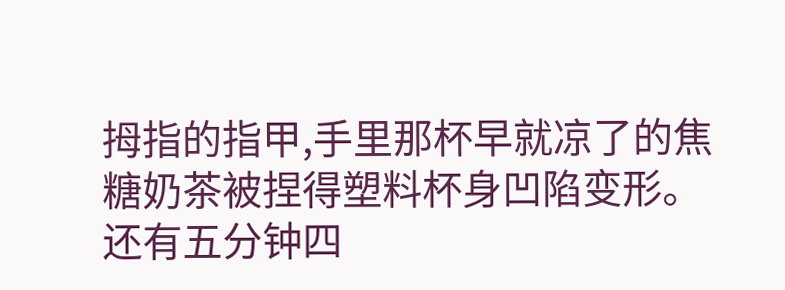拇指的指甲,手里那杯早就凉了的焦糖奶茶被捏得塑料杯身凹陷变形。
还有五分钟四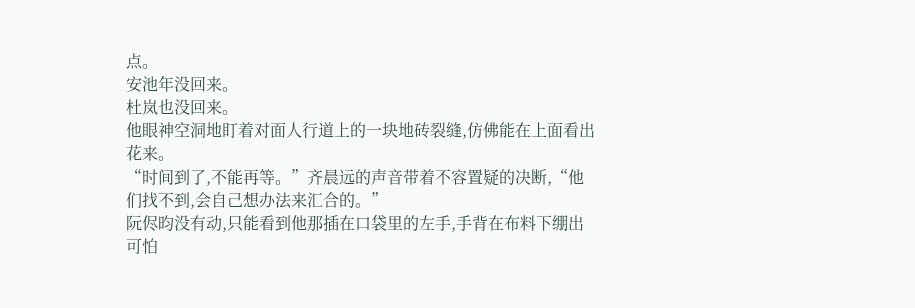点。
安池年没回来。
杜岚也没回来。
他眼神空洞地盯着对面人行道上的一块地砖裂缝,仿佛能在上面看出花来。
“时间到了,不能再等。”齐晨远的声音带着不容置疑的决断,“他们找不到,会自己想办法来汇合的。”
阮侭昀没有动,只能看到他那插在口袋里的左手,手背在布料下绷出可怕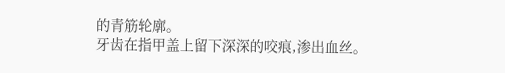的青筋轮廓。
牙齿在指甲盖上留下深深的咬痕,渗出血丝。